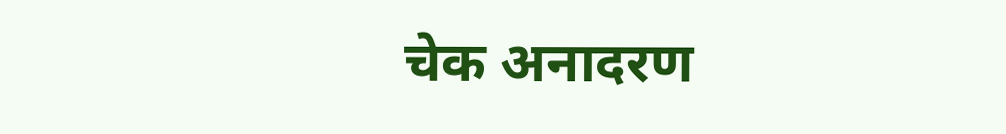चेक अनादरण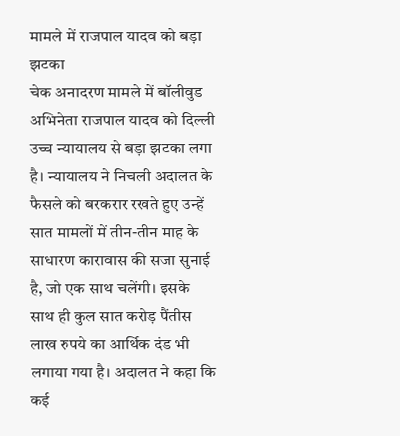मामले में राजपाल यादव को बड़ा झटका
चेक अनादरण मामले में बॉलीवुड अभिनेता राजपाल यादव को दिल्ली उच्च न्यायालय से बड़ा झटका लगा है। न्यायालय ने निचली अदालत के फैसले को बरकरार रखते हुए उन्हें सात मामलों में तीन-तीन माह के साधारण कारावास की सजा सुनाई है, जो एक साथ चलेंगी। इसके साथ ही कुल सात करोड़ पैंतीस लाख रुपये का आर्थिक दंड भी लगाया गया है। अदालत ने कहा कि कई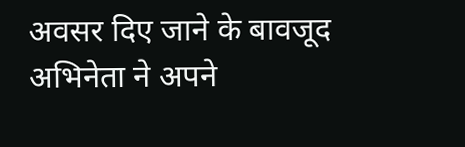अवसर दिए जाने के बावजूद अभिनेता ने अपने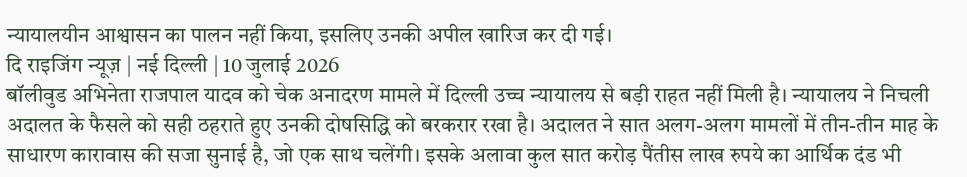न्यायालयीन आश्वासन का पालन नहीं किया, इसलिए उनकी अपील खारिज कर दी गई।
दि राइजिंग न्यूज़ | नई दिल्ली | 10 जुलाई 2026
बॉलीवुड अभिनेता राजपाल यादव को चेक अनादरण मामले में दिल्ली उच्च न्यायालय से बड़ी राहत नहीं मिली है। न्यायालय ने निचली अदालत के फैसले को सही ठहराते हुए उनकी दोषसिद्धि को बरकरार रखा है। अदालत ने सात अलग-अलग मामलों में तीन-तीन माह के साधारण कारावास की सजा सुनाई है, जो एक साथ चलेंगी। इसके अलावा कुल सात करोड़ पैंतीस लाख रुपये का आर्थिक दंड भी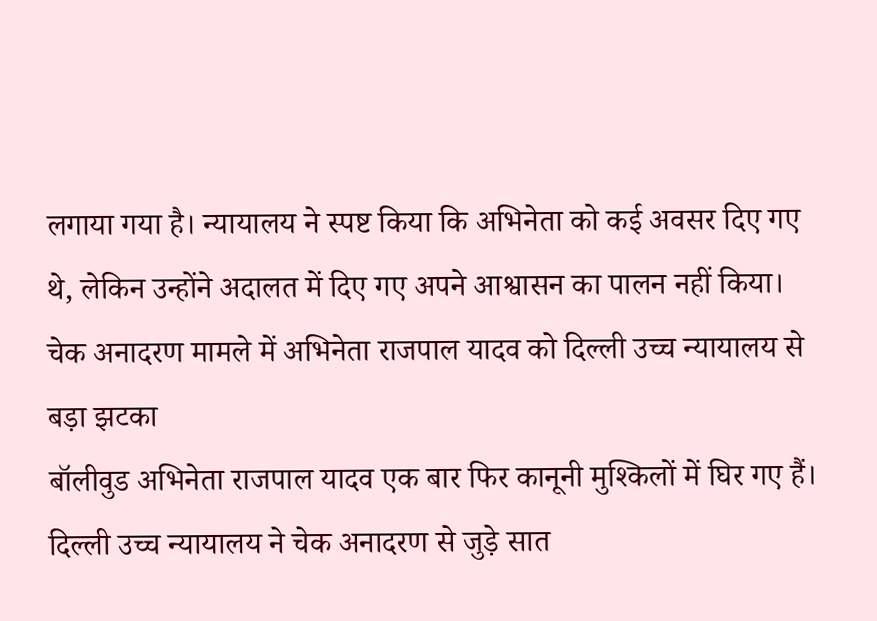लगाया गया है। न्यायालय ने स्पष्ट किया कि अभिनेता को कई अवसर दिए गए थे, लेकिन उन्होंने अदालत में दिए गए अपने आश्वासन का पालन नहीं किया।
चेक अनादरण मामले में अभिनेता राजपाल यादव को दिल्ली उच्च न्यायालय से बड़ा झटका
बॉलीवुड अभिनेता राजपाल यादव एक बार फिर कानूनी मुश्किलों में घिर गए हैं। दिल्ली उच्च न्यायालय ने चेक अनादरण से जुड़े सात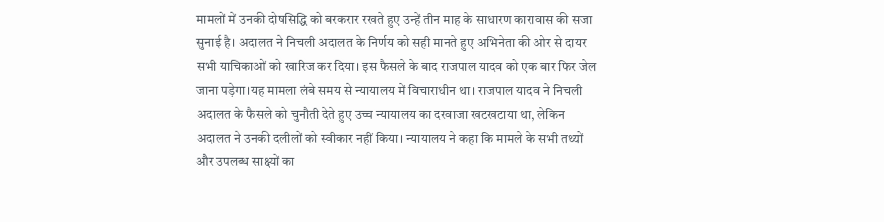मामलों में उनकी दोषसिद्धि को बरकरार रखते हुए उन्हें तीन माह के साधारण कारावास की सजा सुनाई है। अदालत ने निचली अदालत के निर्णय को सही मानते हुए अभिनेता की ओर से दायर सभी याचिकाओं को खारिज कर दिया। इस फैसले के बाद राजपाल यादव को एक बार फिर जेल जाना पड़ेगा।यह मामला लंबे समय से न्यायालय में विचाराधीन था। राजपाल यादव ने निचली अदालत के फैसले को चुनौती देते हुए उच्च न्यायालय का दरवाजा खटखटाया था, लेकिन अदालत ने उनकी दलीलों को स्वीकार नहीं किया। न्यायालय ने कहा कि मामले के सभी तथ्यों और उपलब्ध साक्ष्यों का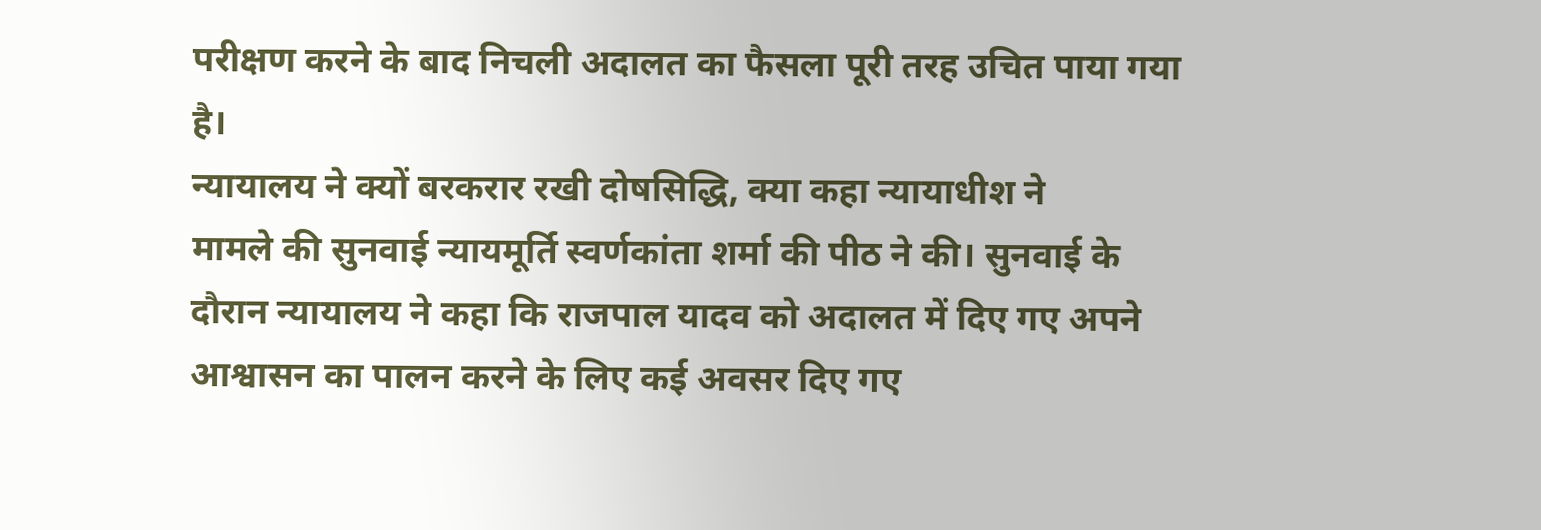परीक्षण करने के बाद निचली अदालत का फैसला पूरी तरह उचित पाया गया है।
न्यायालय ने क्यों बरकरार रखी दोषसिद्धि, क्या कहा न्यायाधीश ने
मामले की सुनवाई न्यायमूर्ति स्वर्णकांता शर्मा की पीठ ने की। सुनवाई के दौरान न्यायालय ने कहा कि राजपाल यादव को अदालत में दिए गए अपने आश्वासन का पालन करने के लिए कई अवसर दिए गए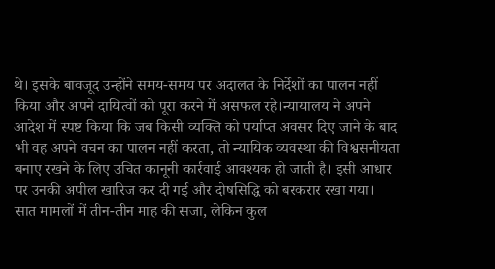थे। इसके बावजूद उन्होंने समय-समय पर अदालत के निर्देशों का पालन नहीं किया और अपने दायित्वों को पूरा करने में असफल रहे।न्यायालय ने अपने आदेश में स्पष्ट किया कि जब किसी व्यक्ति को पर्याप्त अवसर दिए जाने के बाद भी वह अपने वचन का पालन नहीं करता, तो न्यायिक व्यवस्था की विश्वसनीयता बनाए रखने के लिए उचित कानूनी कार्रवाई आवश्यक हो जाती है। इसी आधार पर उनकी अपील खारिज कर दी गई और दोषसिद्धि को बरकरार रखा गया।
सात मामलों में तीन-तीन माह की सजा, लेकिन कुल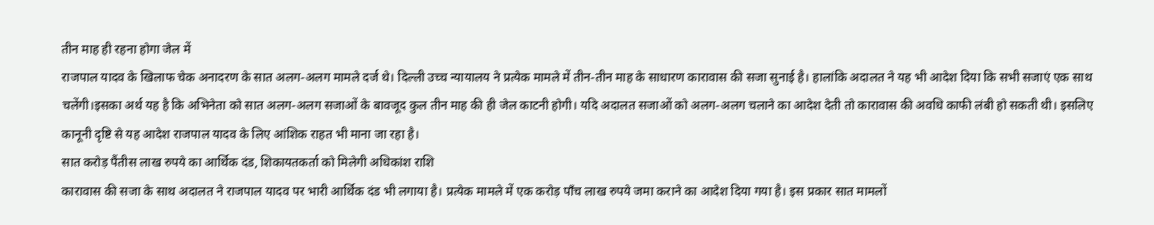तीन माह ही रहना होगा जेल में
राजपाल यादव के खिलाफ चेक अनादरण के सात अलग-अलग मामले दर्ज थे। दिल्ली उच्च न्यायालय ने प्रत्येक मामले में तीन-तीन माह के साधारण कारावास की सजा सुनाई है। हालांकि अदालत ने यह भी आदेश दिया कि सभी सजाएं एक साथ चलेंगी।इसका अर्थ यह है कि अभिनेता को सात अलग-अलग सजाओं के बावजूद कुल तीन माह की ही जेल काटनी होगी। यदि अदालत सजाओं को अलग-अलग चलाने का आदेश देती तो कारावास की अवधि काफी लंबी हो सकती थी। इसलिए कानूनी दृष्टि से यह आदेश राजपाल यादव के लिए आंशिक राहत भी माना जा रहा है।
सात करोड़ पैंतीस लाख रुपये का आर्थिक दंड, शिकायतकर्ता को मिलेगी अधिकांश राशि
कारावास की सजा के साथ अदालत ने राजपाल यादव पर भारी आर्थिक दंड भी लगाया है। प्रत्येक मामले में एक करोड़ पाँच लाख रुपये जमा कराने का आदेश दिया गया है। इस प्रकार सात मामलों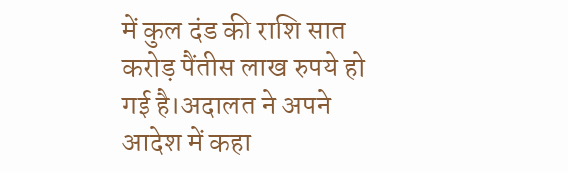में कुल दंड की राशि सात करोड़ पैंतीस लाख रुपये हो गई है।अदालत ने अपने आदेश में कहा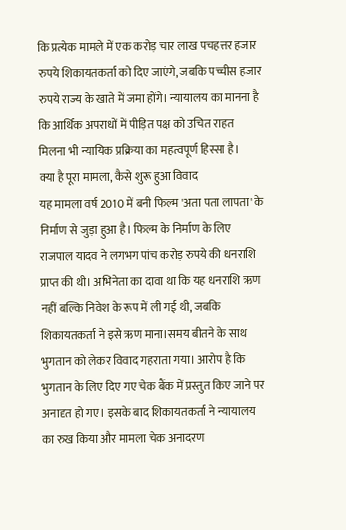कि प्रत्येक मामले में एक करोड़ चार लाख पचहत्तर हजार रुपये शिकायतकर्ता को दिए जाएंगे, जबकि पच्चीस हजार रुपये राज्य के खाते में जमा होंगे। न्यायालय का मानना है कि आर्थिक अपराधों में पीड़ित पक्ष को उचित राहत मिलना भी न्यायिक प्रक्रिया का महत्वपूर्ण हिस्सा है।
क्या है पूरा मामला, कैसे शुरू हुआ विवाद
यह मामला वर्ष 2010 में बनी फिल्म 'अता पता लापता' के निर्माण से जुड़ा हुआ है। फिल्म के निर्माण के लिए राजपाल यादव ने लगभग पांच करोड़ रुपये की धनराशि प्राप्त की थी। अभिनेता का दावा था कि यह धनराशि ऋण नहीं बल्कि निवेश के रूप में ली गई थी, जबकि शिकायतकर्ता ने इसे ऋण माना।समय बीतने के साथ भुगतान को लेकर विवाद गहराता गया। आरोप है कि भुगतान के लिए दिए गए चेक बैंक में प्रस्तुत किए जाने पर अनादृत हो गए। इसके बाद शिकायतकर्ता ने न्यायालय का रुख किया और मामला चेक अनादरण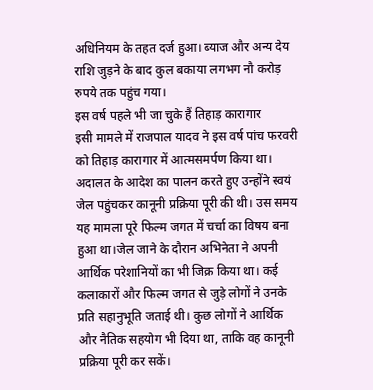अधिनियम के तहत दर्ज हुआ। ब्याज और अन्य देय राशि जुड़ने के बाद कुल बकाया लगभग नौ करोड़ रुपये तक पहुंच गया।
इस वर्ष पहले भी जा चुके हैं तिहाड़ कारागार
इसी मामले में राजपाल यादव ने इस वर्ष पांच फरवरी को तिहाड़ कारागार में आत्मसमर्पण किया था। अदालत के आदेश का पालन करते हुए उन्होंने स्वयं जेल पहुंचकर कानूनी प्रक्रिया पूरी की थी। उस समय यह मामला पूरे फिल्म जगत में चर्चा का विषय बना हुआ था।जेल जाने के दौरान अभिनेता ने अपनी आर्थिक परेशानियों का भी जिक्र किया था। कई कलाकारों और फिल्म जगत से जुड़े लोगों ने उनके प्रति सहानुभूति जताई थी। कुछ लोगों ने आर्थिक और नैतिक सहयोग भी दिया था, ताकि वह कानूनी प्रक्रिया पूरी कर सकें।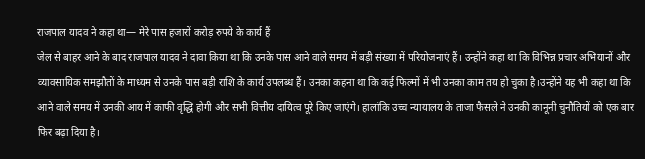राजपाल यादव ने कहा था— मेरे पास हजारों करोड़ रुपये के कार्य हैं
जेल से बाहर आने के बाद राजपाल यादव ने दावा किया था कि उनके पास आने वाले समय में बड़ी संख्या में परियोजनाएं हैं। उन्होंने कहा था कि विभिन्न प्रचार अभियानों और व्यावसायिक समझौतों के माध्यम से उनके पास बड़ी राशि के कार्य उपलब्ध हैं। उनका कहना था कि कई फिल्मों में भी उनका काम तय हो चुका है।उन्होंने यह भी कहा था कि आने वाले समय में उनकी आय में काफी वृद्धि होगी और सभी वित्तीय दायित्व पूरे किए जाएंगे। हालांकि उच्च न्यायालय के ताजा फैसले ने उनकी कानूनी चुनौतियों को एक बार फिर बढ़ा दिया है।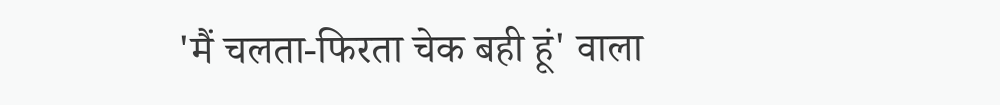'मैं चलता-फिरता चेक बही हूं' वाला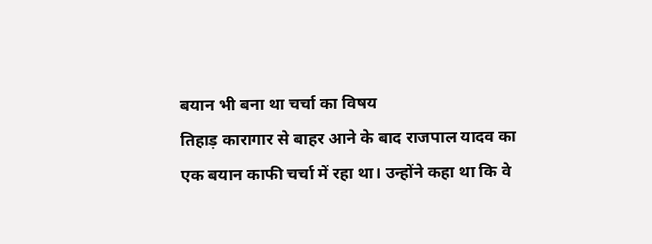बयान भी बना था चर्चा का विषय
तिहाड़ कारागार से बाहर आने के बाद राजपाल यादव का एक बयान काफी चर्चा में रहा था। उन्होंने कहा था कि वे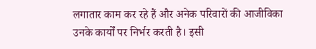लगातार काम कर रहे हैं और अनेक परिवारों की आजीविका उनके कार्यों पर निर्भर करती है। इसी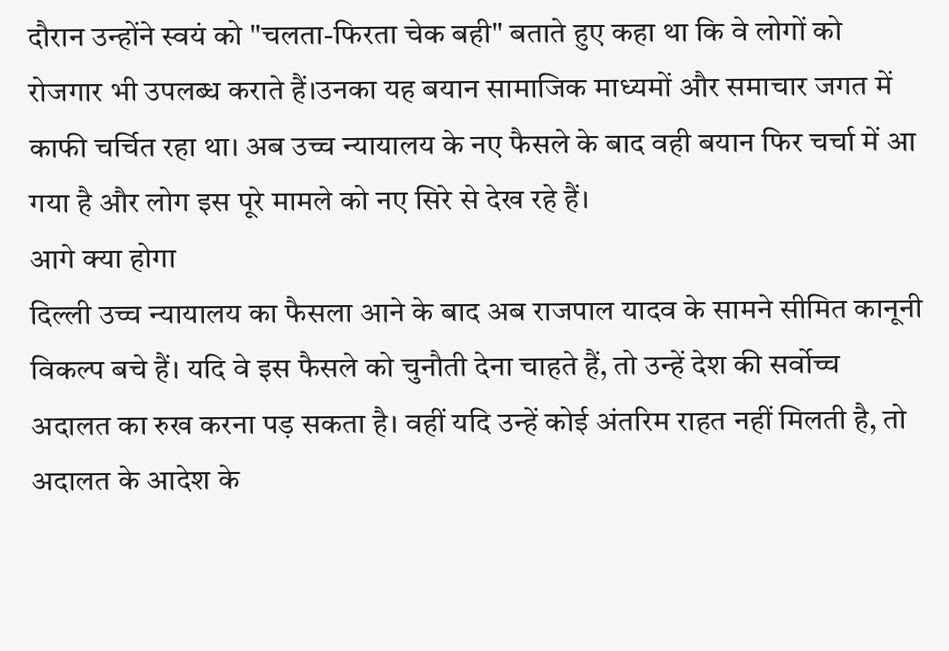दौरान उन्होंने स्वयं को "चलता-फिरता चेक बही" बताते हुए कहा था कि वे लोगों को रोजगार भी उपलब्ध कराते हैं।उनका यह बयान सामाजिक माध्यमों और समाचार जगत में काफी चर्चित रहा था। अब उच्च न्यायालय के नए फैसले के बाद वही बयान फिर चर्चा में आ गया है और लोग इस पूरे मामले को नए सिरे से देख रहे हैं।
आगे क्या होगा
दिल्ली उच्च न्यायालय का फैसला आने के बाद अब राजपाल यादव के सामने सीमित कानूनी विकल्प बचे हैं। यदि वे इस फैसले को चुनौती देना चाहते हैं, तो उन्हें देश की सर्वोच्च अदालत का रुख करना पड़ सकता है। वहीं यदि उन्हें कोई अंतरिम राहत नहीं मिलती है, तो अदालत के आदेश के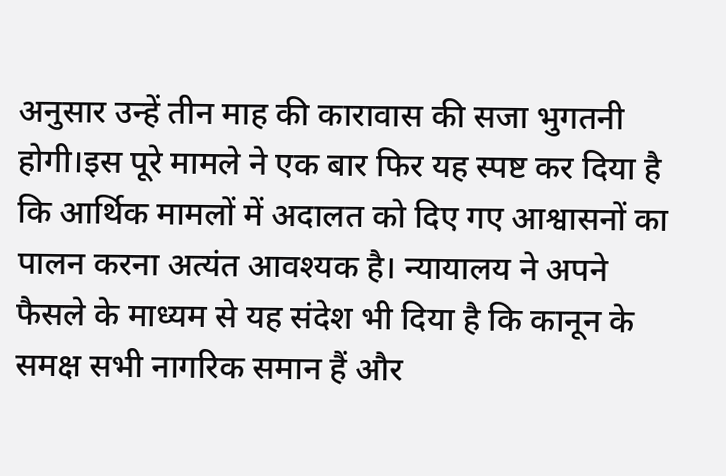अनुसार उन्हें तीन माह की कारावास की सजा भुगतनी होगी।इस पूरे मामले ने एक बार फिर यह स्पष्ट कर दिया है कि आर्थिक मामलों में अदालत को दिए गए आश्वासनों का पालन करना अत्यंत आवश्यक है। न्यायालय ने अपने फैसले के माध्यम से यह संदेश भी दिया है कि कानून के समक्ष सभी नागरिक समान हैं और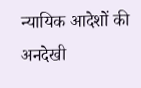न्यायिक आदेशों की अनदेखी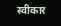स्वीकार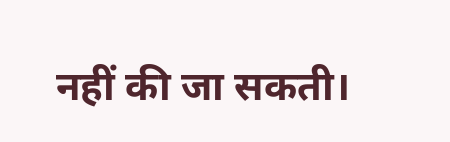नहीं की जा सकती।